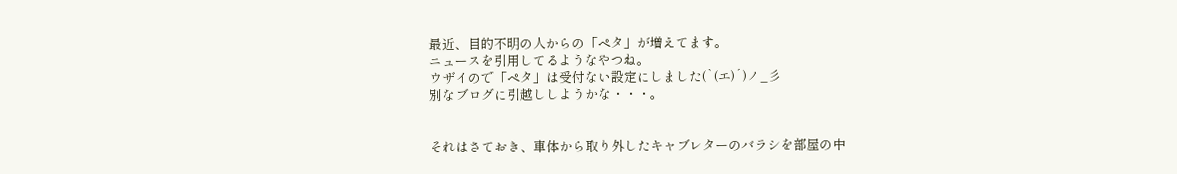最近、目的不明の人からの「ペタ」が増えてます。
ニュースを引用してるようなやつね。
ウザイので「ペタ」は受付ない設定にしました(`(エ)´)ノ_彡
別なブログに引越ししようかな・・・。


それはさておき、車体から取り外したキャブレターのバラシを部屋の中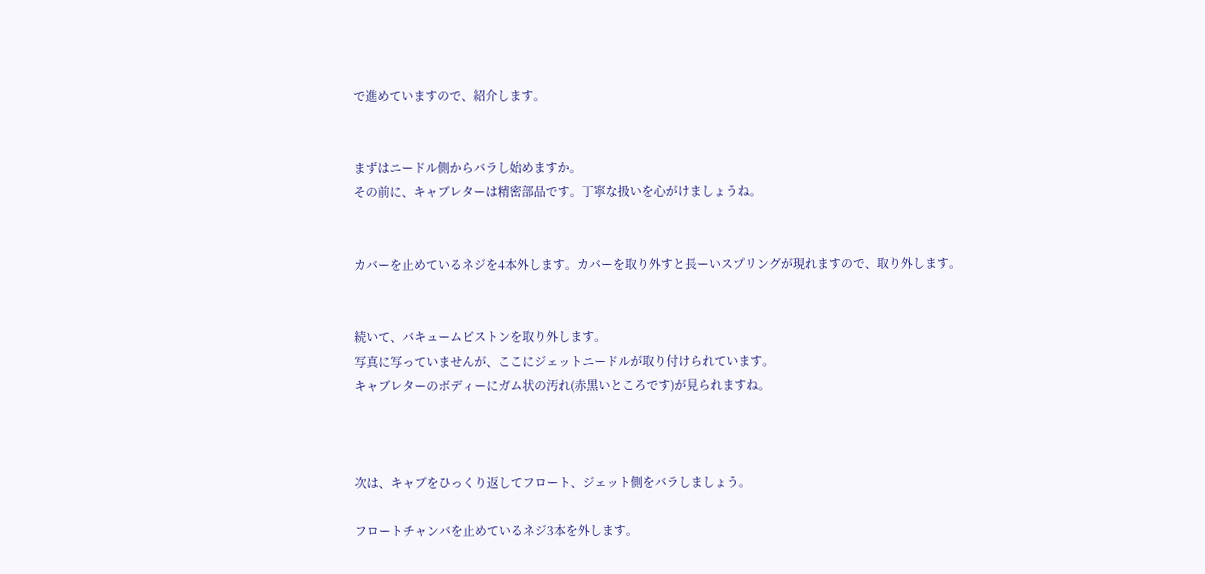で進めていますので、紹介します。


まずはニードル側からバラし始めますか。
その前に、キャブレターは精密部品です。丁寧な扱いを心がけましょうね。


カバーを止めているネジを4本外します。カバーを取り外すと長ーいスプリングが現れますので、取り外します。


続いて、バキュームピストンを取り外します。
写真に写っていませんが、ここにジェットニードルが取り付けられています。
キャブレターのボディーにガム状の汚れ(赤黒いところです)が見られますね。



次は、キャブをひっくり返してフロート、ジェット側をバラしましょう。

フロートチャンバを止めているネジ3本を外します。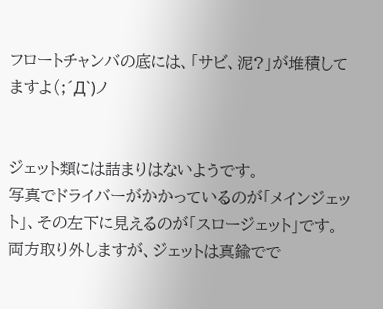フロートチャンバの底には、「サビ、泥?」が堆積してますよ(;´Д`)ノ


ジェット類には詰まりはないようです。
写真でドライバーがかかっているのが「メインジェット」、その左下に見えるのが「スロージェット」です。
両方取り外しますが、ジェットは真鍮でで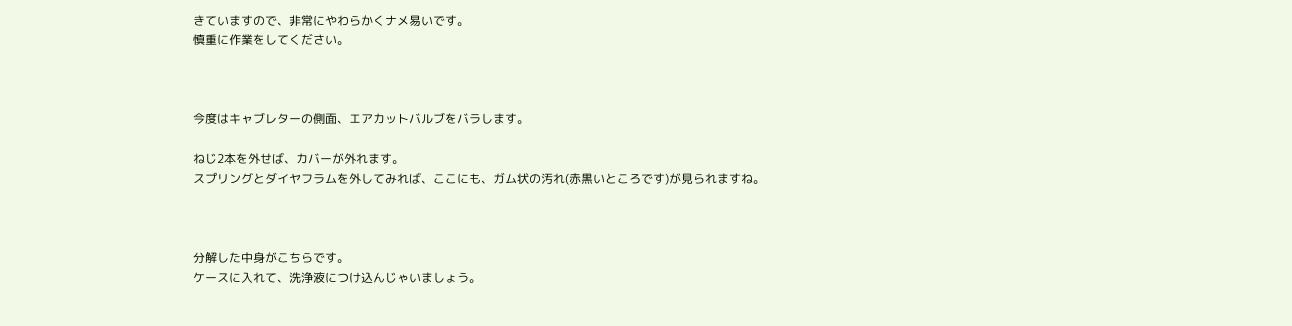きていますので、非常にやわらかくナメ易いです。
慎重に作業をしてください。



今度はキャブレターの側面、エアカットバルブをバラします。

ねじ2本を外せば、カバーが外れます。
スプリングとダイヤフラムを外してみれば、ここにも、ガム状の汚れ(赤黒いところです)が見られますね。



分解した中身がこちらです。
ケースに入れて、洗浄液につけ込んじゃいましょう。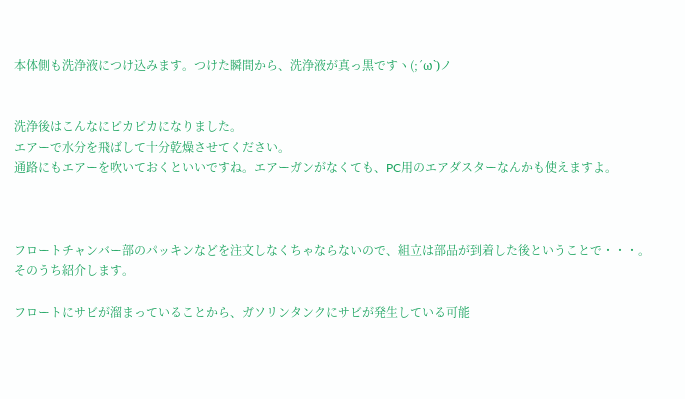本体側も洗浄液につけ込みます。つけた瞬間から、洗浄液が真っ黒ですヽ(;´ω`)ノ


洗浄後はこんなにピカピカになりました。
エアーで水分を飛ばして十分乾燥させてください。
通路にもエアーを吹いておくといいですね。エアーガンがなくても、PC用のエアダスターなんかも使えますよ。



フロートチャンバー部のパッキンなどを注文しなくちゃならないので、組立は部品が到着した後ということで・・・。
そのうち紹介します。

フロートにサビが溜まっていることから、ガソリンタンクにサビが発生している可能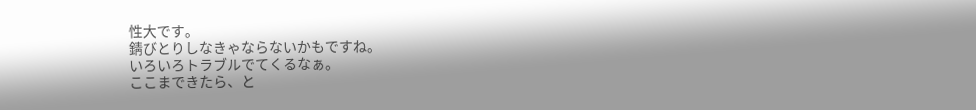性大です。
錆びとりしなきゃならないかもですね。
いろいろトラブルでてくるなぁ。
ここまできたら、と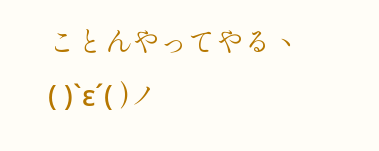ことんやってやるヽ( )`ε´( )ノ